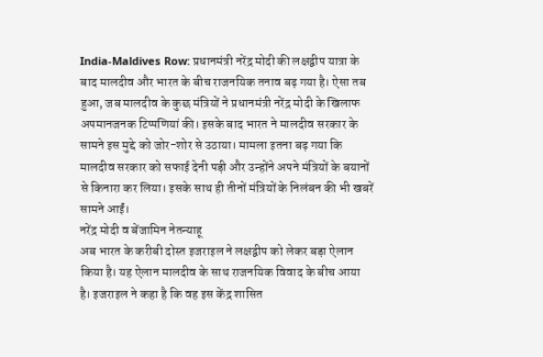India-Maldives Row: प्रधानमंत्री नरेंद्र मोदी की लक्षद्वीप यात्रा के बाद मालदीव और भारत के बीच राजनयिक तनाव बढ़ गया है। ऐसा तब हुआ, जब मालदीव के कुछ मंत्रियों ने प्रधानमंत्री नरेंद्र मोदी के खिलाफ अपमानजनक टिप्पणियां की। इसके बाद भारत ने मालदीव सरकार के सामने इस मुद्दे को जोर-शोर से उठाया। मामला इतना बढ़ गया कि मालदीव सरकार को सफाई देनी पड़ी और उन्होंने अपने मंत्रियों के बयानों से किनारा कर लिया। इसके साथ ही तीनों मंत्रियों के निलंबन की भी खबरें सामने आईं।
नरेंद्र मोदी व बेंजामिन नेतन्याहू
अब भारत के करीबी दोस्त इजराइल ने लक्षद्वीप को लेकर बड़ा ऐलान किया है। यह ऐलान मालदीव के साथ राजनयिक विवाद के बीच आया है। इजराइल ने कहा है कि वह इस केंद्र शासित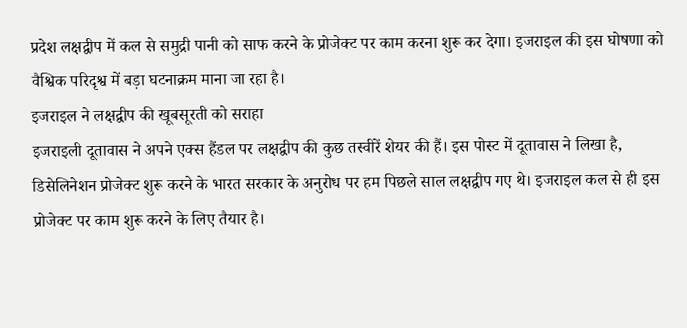प्रदेश लक्षद्वीप में कल से समुद्री पानी को साफ करने के प्रोजेक्ट पर काम करना शुरू कर देगा। इजराइल की इस घोषणा को वैश्विक परिदृश्व में बड़ा घटनाक्रम माना जा रहा है।
इजराइल ने लक्षद्वीप की खूबसूरती को सराहा
इजराइली दूतावास ने अपने एक्स हैंडल पर लक्षद्वीप की कुछ तस्वीरें शेयर की हैं। इस पोस्ट में दूतावास ने लिखा है, डिसेलिनेशन प्रोजेक्ट शुरू करने के भारत सरकार के अनुरोध पर हम पिछले साल लक्षद्वीप गए थे। इजराइल कल से ही इस प्रोजेक्ट पर काम शुरू करने के लिए तैयार है।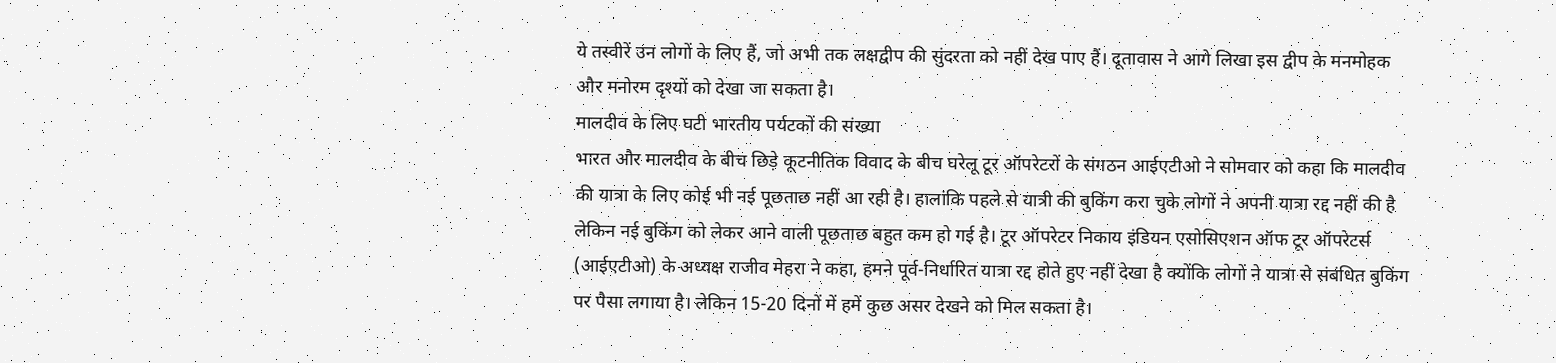ये तस्वीरें उन लोगों के लिए हैं, जो अभी तक लक्षद्वीप की सुंदरता को नहीं देख पाए हैं। दूतावास ने आगे लिखा इस द्वीप के मनमोहक और मनोरम दृश्यों को देखा जा सकता है।
मालदीव के लिए घटी भारतीय पर्यटकों की संख्या
भारत और मालदीव के बीच छिड़े कूटनीतिक विवाद के बीच घरेलू टूर ऑपरेटरों के संगठन आईएटीओ ने सोमवार को कहा कि मालदीव की यात्रा के लिए कोई भी नई पूछताछ नहीं आ रही है। हालांकि पहले से यात्री की बुकिंग करा चुके लोगों ने अपनी यात्रा रद्द नहीं की है लेकिन नई बुकिंग को लेकर आने वाली पूछताछ बहुत कम हो गई है। टूर ऑपरेटर निकाय इंडियन एसोसिएशन ऑफ टूर ऑपरेटर्स (आईएटीओ) के अध्यक्ष राजीव मेहरा ने कहा, हमने पूर्व-निर्धारित यात्रा रद्द होते हुए नहीं देखा है क्योंकि लोगों ने यात्रा से संबंधित बुकिंग पर पैसा लगाया है। लेकिन 15-20 दिनों में हमें कुछ असर देखने को मिल सकता है।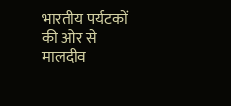भारतीय पर्यटकों की ओर से मालदीव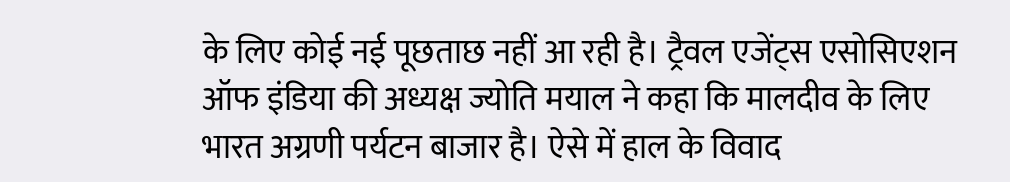के लिए कोई नई पूछताछ नहीं आ रही है। ट्रैवल एजेंट्स एसोसिएशन ऑफ इंडिया की अध्यक्ष ज्योति मयाल ने कहा कि मालदीव के लिए भारत अग्रणी पर्यटन बाजार है। ऐसे में हाल के विवाद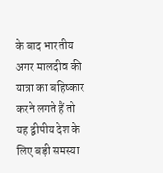के बाद भारतीय अगर मालदीव की यात्रा का बहिष्कार करने लगते हैं तो यह द्वीपीय देश के लिए बड़ी समस्या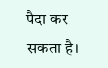पैदा कर सकता है।